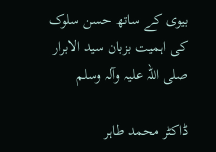بیوی کے ساتھ حسن سلوک کی اہمیت بزبان سید الابرار صلی اللہ علیہ وآلہ وسلم

ڈاکٹر محمد طاہر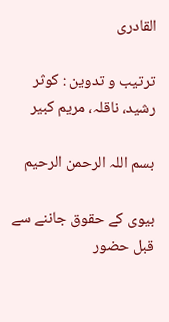القادری

ترتیب و تدوین : کوثر رشید، ناقلہ، مریم کبیر

بسم اللہ الرحمن الرحیم

بیوی کے حقوق جاننے سے قبل حضور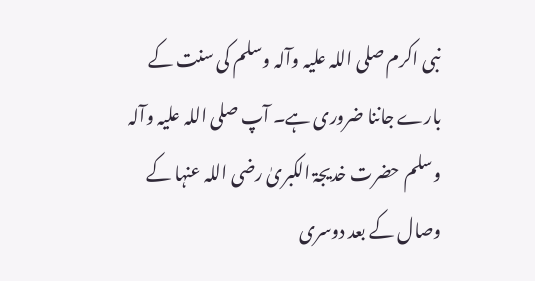نبی اکرم صلی اللہ علیہ وآلہ وسلم کی سنت کے بارے جاننا ضروری ہے۔ آپ صلی اللہ علیہ وآلہ وسلم حضرت خدیجۃ الکبریٰ رضی اللہ عنہا کے وصال کے بعد دوسری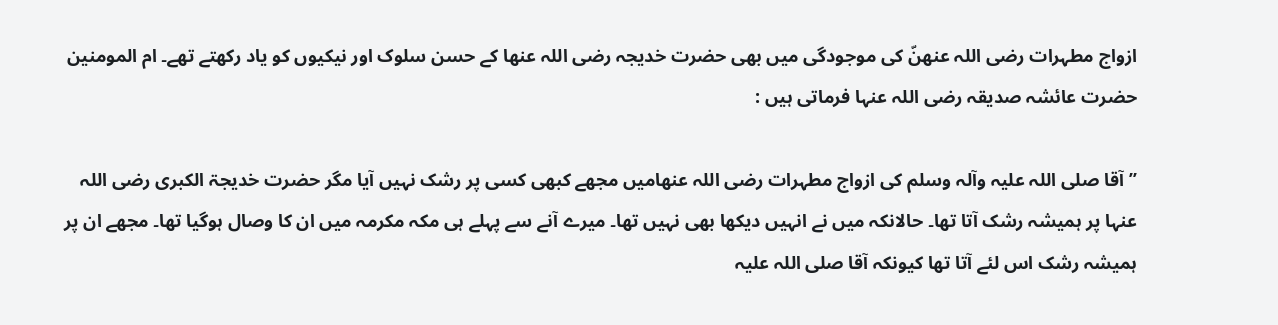ازواج مطہرات رضی اللہ عنھنّ کی موجودگی میں بھی حضرت خدیجہ رضی اللہ عنھا کے حسن سلوک اور نیکیوں کو یاد رکھتے تھے۔ ام المومنین حضرت عائشہ صدیقہ رضی اللہ عنہا فرماتی ہیں :

’’آقا صلی اللہ علیہ وآلہ وسلم کی ازواج مطہرات رضی اللہ عنھامیں مجھے کبھی کسی پر رشک نہیں آیا مگر حضرت خدیجۃ الکبری رضی اللہ عنہا پر ہمیشہ رشک آتا تھا۔ حالانکہ میں نے انہیں دیکھا بھی نہیں تھا۔ میرے آنے سے پہلے ہی مکہ مکرمہ میں ان کا وصال ہوگیا تھا۔ مجھے ان پر ہمیشہ رشک اس لئے آتا تھا کیونکہ آقا صلی اللہ علیہ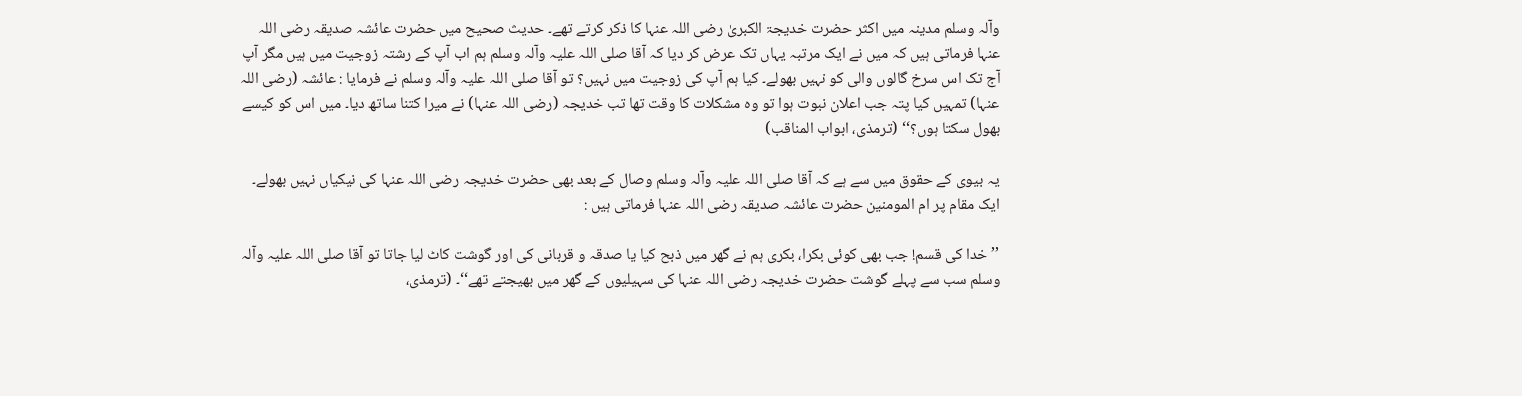وآلہ وسلم مدینہ میں اکثر حضرت خدیجۃ الکبریٰ رضی اللہ عنہا کا ذکر کرتے تھے۔ حدیث صحیح میں حضرت عائشہ صدیقہ رضی اللہ عنہا فرماتی ہیں کہ میں نے ایک مرتبہ یہاں تک عرض کر دیا کہ آقا صلی اللہ علیہ وآلہ وسلم ہم اب آپ کے رشتہ زوجیت میں ہیں مگر آپ آج تک اس سرخ گالوں والی کو نہیں بھولے۔ کیا ہم آپ کی زوجیت میں نہیں؟ تو آقا صلی اللہ علیہ وآلہ وسلم نے فرمایا : عائشہ (رضی اللہ عنہا) تمہیں کیا پتہ جب اعلان نبوت ہوا تو وہ مشکلات کا وقت تھا تب خدیجہ (رضی اللہ عنہا) نے میرا کتنا ساتھ دیا۔ میں اس کو کیسے بھول سکتا ہوں؟‘‘ (ترمذی، ابواب المناقب)

یہ بیوی کے حقوق میں سے ہے کہ آقا صلی اللہ علیہ وآلہ وسلم وصال کے بعد بھی حضرت خدیجہ رضی اللہ عنہا کی نیکیاں نہیں بھولے۔ ایک مقام پر ام المومنین حضرت عائشہ صدیقہ رضی اللہ عنہا فرماتی ہیں :

’’خدا کی قسم! جب بھی کوئی بکرا، بکری ہم نے گھر میں ذبح کیا یا صدقہ و قربانی کی اور گوشت کاٹ لیا جاتا تو آقا صلی اللہ علیہ وآلہ وسلم سب سے پہلے گوشت حضرت خدیجہ رضی اللہ عنہا کی سہیلیوں کے گھر میں بھیجتے تھے‘‘۔ (ترمذی،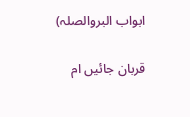ابواب البروالصلہ)

قربان جائیں ام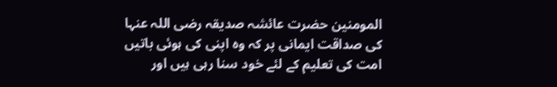المومنین حضرت عائشہ صدیقہ رضی اللہ عنہا کی صداقت ایمانی پر کہ وہ اپنی کی ہوئی باتیں امت کی تعلیم کے لئے خود سنا رہی ہیں اور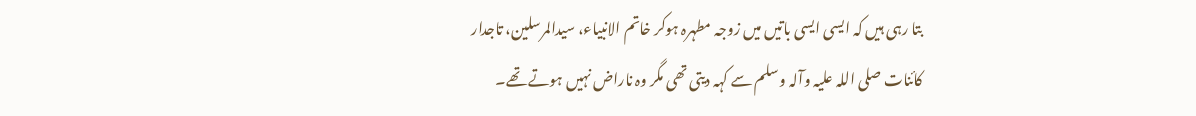بتا رہی ہیں کہ ایسی ایسی باتیں میں زوجہ مطہرہ ہوکر خاتم الانبیاء، سیدالمرسلین، تاجدار کائنات صلی اللہ علیہ وآلہ وسلم سے کہہ دیتی تھی مگر وہ ناراض نہیں ہوتے تھے۔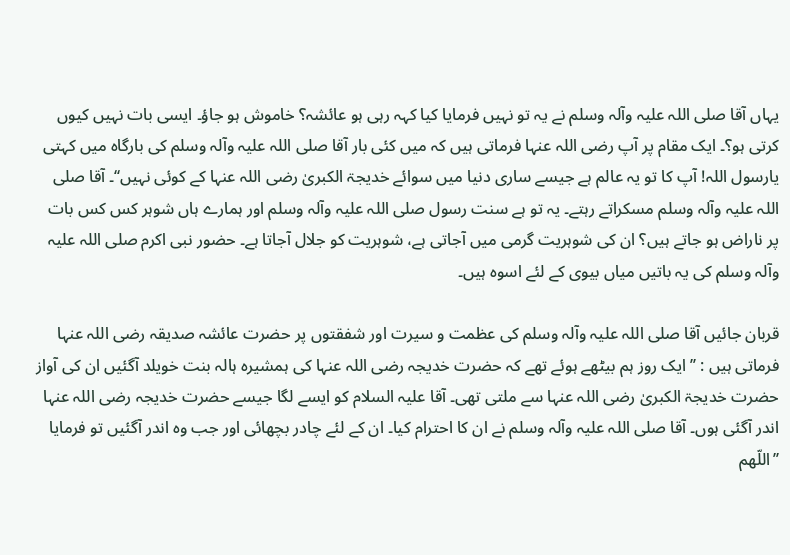یہاں آقا صلی اللہ علیہ وآلہ وسلم نے یہ تو نہیں فرمایا کیا کہہ رہی ہو عائشہ؟ خاموش ہو جاؤ۔ ایسی بات نہیں کیوں کرتی ہو؟۔ ایک مقام پر آپ رضی اللہ عنہا فرماتی ہیں کہ میں کئی بار آقا صلی اللہ علیہ وآلہ وسلم کی بارگاہ میں کہتی یارسول اللہ! آپ کا تو یہ عالم ہے جیسے ساری دنیا میں سوائے خدیجۃ الکبریٰ رضی اللہ عنہا کے کوئی نہیں‘‘۔ آقا صلی اللہ علیہ وآلہ وسلم مسکراتے رہتے۔ یہ تو ہے سنت رسول صلی اللہ علیہ وآلہ وسلم اور ہمارے ہاں شوہر کس کس بات پر ناراض ہو جاتے ہیں؟ ان کی شوہریت گرمی میں آجاتی ہے، شوہریت کو جلال آجاتا ہے۔ حضور نبی اکرم صلی اللہ علیہ وآلہ وسلم کی یہ باتیں میاں بیوی کے لئے اسوہ ہیں۔

قربان جائیں آقا صلی اللہ علیہ وآلہ وسلم کی عظمت و سیرت اور شفقتوں پر حضرت عائشہ صدیقہ رضی اللہ عنہا فرماتی ہیں : ’’ایک روز ہم بیٹھے ہوئے تھے کہ حضرت خدیجہ رضی اللہ عنہا کی ہمشیرہ ہالہ بنت خویلد آگئیں ان کی آواز حضرت خدیجۃ الکبریٰ رضی اللہ عنہا سے ملتی تھی۔ آقا علیہ السلام کو ایسے لگا جیسے حضرت خدیجہ رضی اللہ عنہا اندر آگئی ہوں۔ آقا صلی اللہ علیہ وآلہ وسلم نے ان کا احترام کیا۔ ان کے لئے چادر بچھائی اور جب وہ اندر آگئیں تو فرمایا ’’اللّهم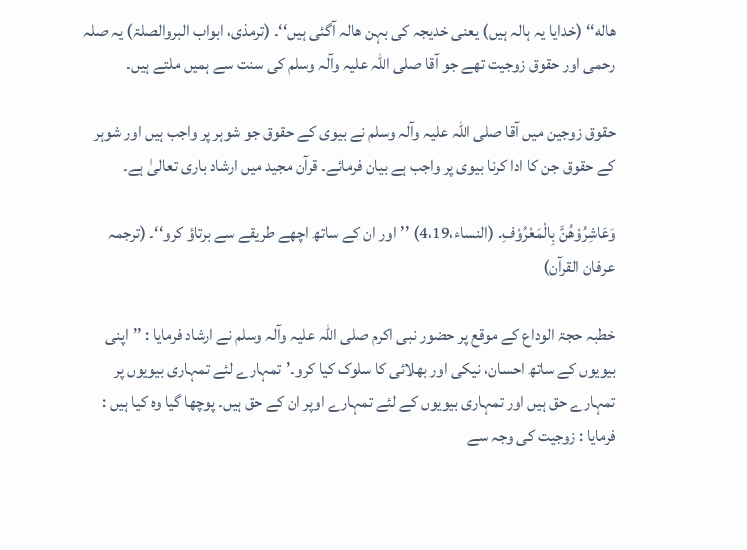هاله‘‘ (خدایا یہ ہالہ ہیں) یعنی خدیجہ کی بہن ھالہ آگئی ہیں‘‘۔ (ترمذی، ابواب البروالصلۃ) یہ صلہ رحمی اور حقوق زوجیت تھے جو آقا صلی اللہ علیہ وآلہ وسلم کی سنت سے ہمیں ملتے ہیں۔

حقوق زوجین میں آقا صلی اللہ علیہ وآلہ وسلم نے بیوی کے حقوق جو شوہر پر واجب ہیں اور شوہر کے حقوق جن کا ادا کرنا بیوی پر واجب ہے بیان فرمائے۔ قرآن مجید میں ارشاد باری تعالیٰ ہے۔

وَعَاشِرُوْهُنَّ بِالْمَعْرُوْفِ. (النساء،4،19) ’’اور ان کے ساتھ اچھے طریقے سے برتاؤ کرو‘‘۔ (ترجمہ عرفان القرآن)

خطبہ حجۃ الوداع کے موقع پر حضور نبی اکرم صلی اللہ علیہ وآلہ وسلم نے ارشاد فرمایا : ’’اپنی بیویوں کے ساتھ احسان، نیکی اور بھلائی کا سلوک کیا کرو۔’تمہارے لئے تمہاری بیویوں پر تمہارے حق ہیں اور تمہاری بیویوں کے لئے تمہارے اوپر ان کے حق ہیں۔ پوچھا گیا وہ کیا ہیں : فرمایا : زوجیت کی وجہ سے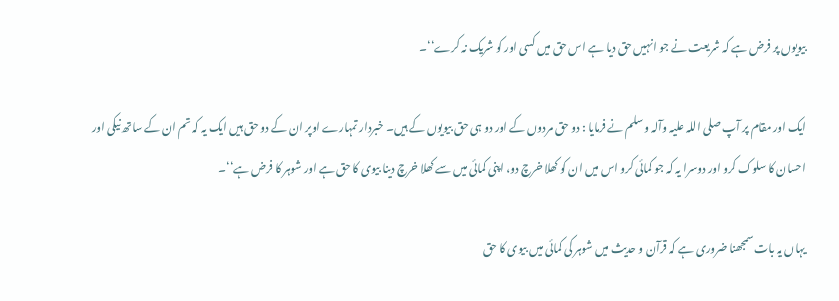بیویوں پر فرض ہے کہ شریعت نے جو انہیں حق دیا ہے اس حق میں کسی اور کو شریک نہ کرے‘‘۔

ایک اور مقام پر آپ صلی اللہ علیہ وآلہ وسلم نے فرمایا : دو حق مردوں کے اور دو ہی حق بیویوں کے ہیں۔ خبردار تمہارے اوپر ان کے دو حق ہیں ایک یہ کہ تم ان کے ساتھ نیکی اور احسان کا سلوک کرو اور دوسرا یہ کہ جو کمائی کرو اس میں ان کو کھلا خرچ دو، اپنی کمائی میں سے کھلا خرچ دینا بیوی کا حق ہے اور شوہر کا فرض ہے‘‘۔

یہاں یہ بات سمجھنا ضروری ہے کہ قرآن و حدیث میں شوہر کی کمائی میں بیوی کا حق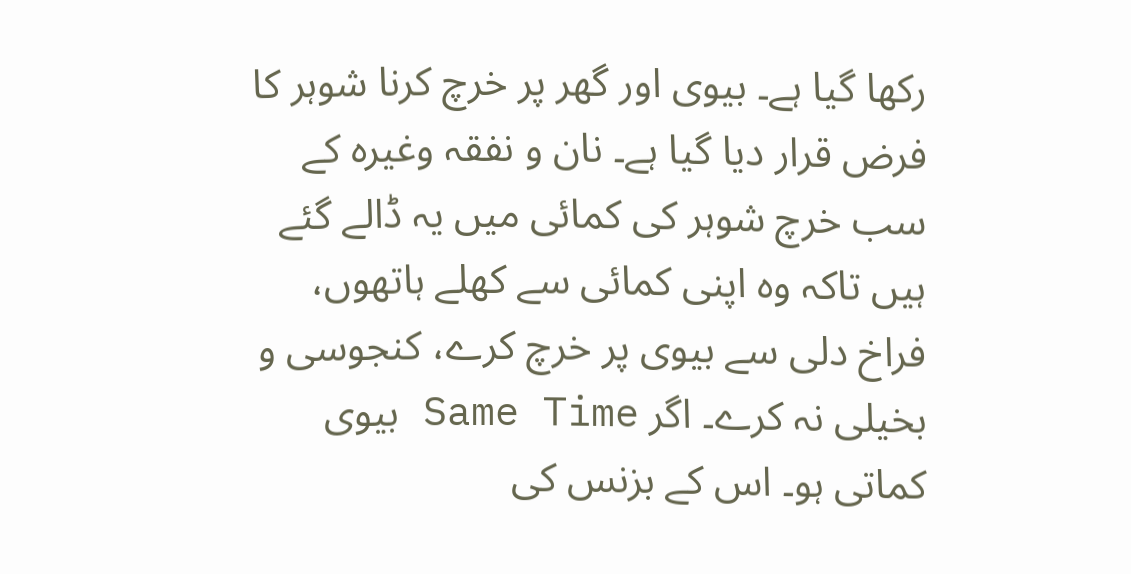رکھا گیا ہے۔ بیوی اور گھر پر خرچ کرنا شوہر کا فرض قرار دیا گیا ہے۔ نان و نفقہ وغیرہ کے سب خرچ شوہر کی کمائی میں یہ ڈالے گئے ہیں تاکہ وہ اپنی کمائی سے کھلے ہاتھوں، فراخ دلی سے بیوی پر خرچ کرے، کنجوسی و بخیلی نہ کرے۔ اگر Same Time بیوی کماتی ہو۔ اس کے بزنس کی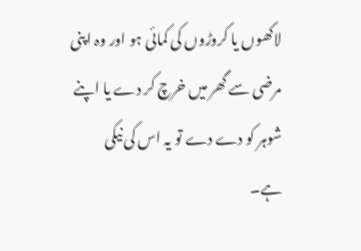لاکھوں یا کروڑوں کی کمائی ہو اور وہ اپنی مرضی سے گھر میں خرچ کر دے یا اپنے شوہر کو دے دے تو یہ اس کی نیکی ہے۔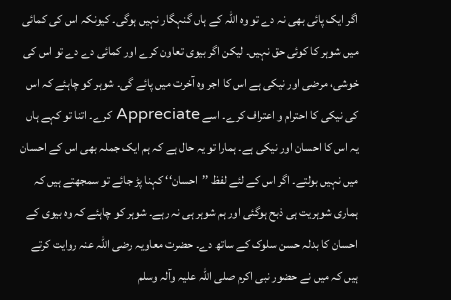اگر ایک پائی بھی نہ دے تو وہ اللہ کے ہاں گنہگار نہیں ہوگی۔ کیونکہ اس کی کمائی میں شوہر کا کوئی حق نہیں۔ لیکن اگر بیوی تعاون کرے اور کمائی دے دے تو اس کی خوشی، مرضی اور نیکی ہے اس کا اجر وہ آخرت میں پائے گی۔ شوہر کو چاہئے کہ اس کی نیکی کا احترام و اعتراف کرے۔ اسے Appreciate کرے۔ اتنا تو کہے ہاں یہ اس کا احسان اور نیکی ہے۔ ہمارا تو یہ حال ہے کہ ہم ایک جملہ بھی اس کے احسان میں نہیں بولتے۔ اگر اس کے لئے لفظ ’’احسان‘‘ کہنا پڑ جائے تو سمجھتے ہیں کہ ہماری شوہریت ہی ذبح ہوگئی اور ہم شوہر ہی نہ رہے۔ شوہر کو چاہئے کہ وہ بیوی کے احسان کا بدلہ حسن سلوک کے ساتھ دے۔ حضرت معاویہ رضی اللہ عنہ روایت کرتے ہیں کہ میں نے حضور نبی اکرم صلی اللہ علیہ وآلہ وسلم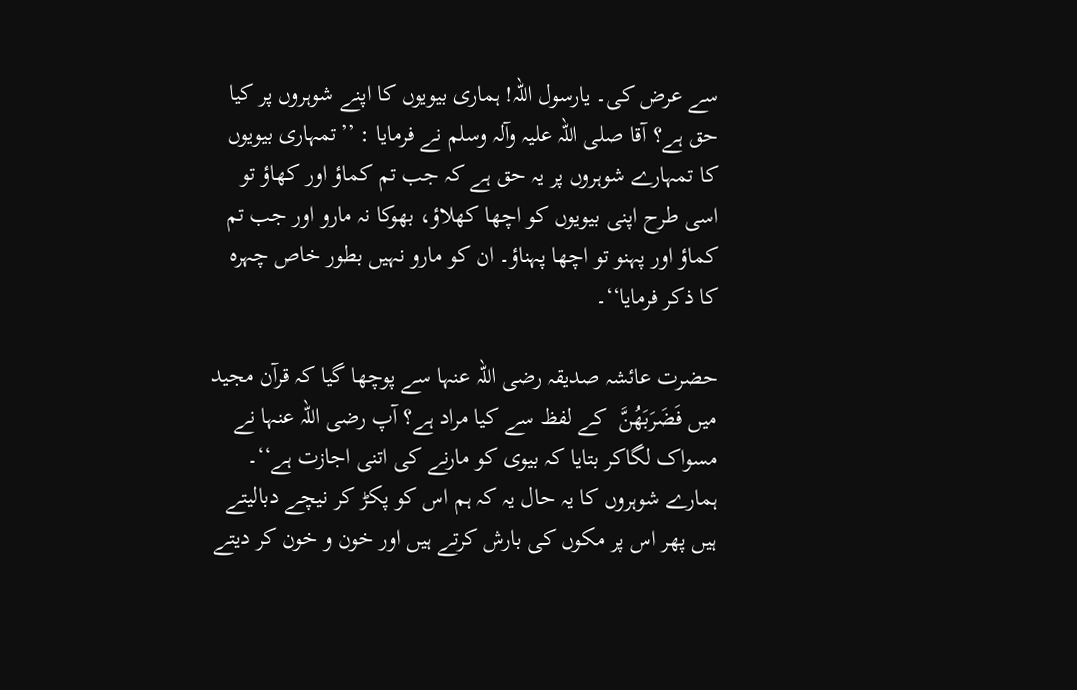سے عرض کی۔ یارسول اللہ! ہماری بیویوں کا اپنے شوہروں پر کیا حق ہے؟ آقا صلی اللہ علیہ وآلہ وسلم نے فرمایا : ’’تمہاری بیویوں کا تمہارے شوہروں پر یہ حق ہے کہ جب تم کماؤ اور کھاؤ تو اسی طرح اپنی بیویوں کو اچھا کھلاؤ، بھوکا نہ مارو اور جب تم کماؤ اور پہنو تو اچھا پہناؤ۔ ان کو مارو نہیں بطور خاص چہرہ کا ذکر فرمایا‘‘۔

حضرت عائشہ صدیقہ رضی اللہ عنہا سے پوچھا گیا کہ قرآن مجید میں فَضَرَبَهُنَّ  کے لفظ سے کیا مراد ہے؟ آپ رضی اللہ عنہا نے مسواک لگاکر بتایا کہ بیوی کو مارنے کی اتنی اجازت ہے‘‘۔ ہمارے شوہروں کا یہ حال یہ کہ ہم اس کو پکڑ کر نیچے دبالیتے ہیں پھر اس پر مکوں کی بارش کرتے ہیں اور خون و خون کر دیتے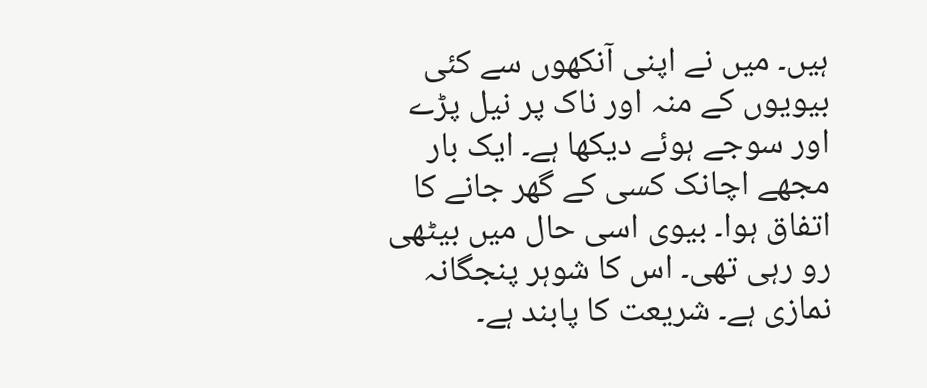ہیں۔ میں نے اپنی آنکھوں سے کئی بیویوں کے منہ اور ناک پر نیل پڑے اور سوجے ہوئے دیکھا ہے۔ ایک بار مجھے اچانک کسی کے گھر جانے کا اتفاق ہوا۔ بیوی اسی حال میں بیٹھی رو رہی تھی۔ اس کا شوہر پنجگانہ نمازی ہے۔ شریعت کا پابند ہے۔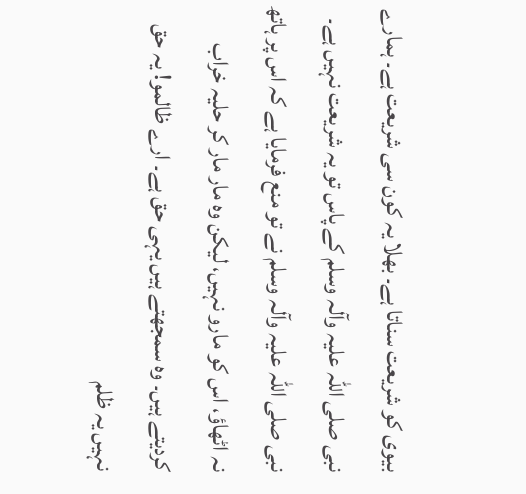بیوی کو شریعت سناتا ہے۔ بھلا یہ کون سی شریعت ہے۔ ہمارے نبی صلی اللہ علیہ وآلہ وسلم کے پاس تو یہ شریعت نہیں ہے۔ نبی صلی اللہ علیہ وآلہ وسلم نے تو منع فرمایا ہے کہ اس پر ہاتھ نہ اٹھاؤ، اس کو مارو نہیں، لیکن وہ مار مار کر حلیہ خراب کردیتے ہیں۔ وہ سمجھتے ہیں یہی حق ہے۔ ارے ظالمو! یہ حق نہیں یہ ظلم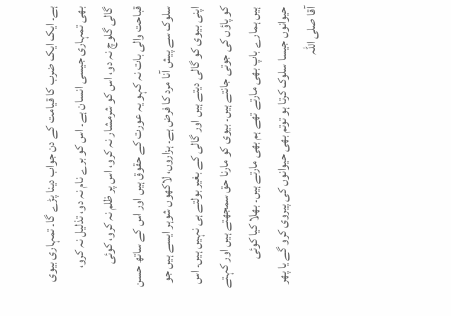ہے۔ ایک ایک ضرب کا قیامت کے دن جواب دینا پڑے گا۔ تمہاری بیوی بھی تمہاری جیسی انسان ہے۔ اس کو برے نام نہ دو، تذلیل نہ کرو، گالی گلوچ نہ دو، اس کو شرمشار نہ کرو، اس پر ظلم نہ کرو، کوئی قباحت والی بات نہ کہو یہ عورت کے حقوق ہیں اور اس کے ساتھ حسن سلوک سے پیش آنا مرد کا فرض ہے۔ ہزاروں، لاکھوں شوہر ایسے ہیں جو اپنی بیوی کو گالی دیتے ہیں اور گالی کے بغیر بولتے ہی نہیں ہیں۔ اس کو پاؤں کی جوتی جانتے ہیں۔ بیوی کو مارنا حق سمجھتے ہیں اور کہتے ہیں ہمارے باپ بھی مارتے تھے ہم بھی مارتے ہیں۔ بھلا کیا کوئی حیوانوں جیسا سلوک کرتا ہو توتم بھی حیوانوں کی پیروی کرو گے یا پھر آقا صلی اللہ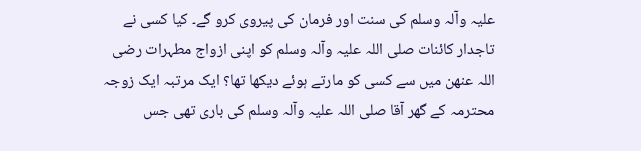علیہ وآلہ وسلم کی سنت اور فرمان کی پیروی کرو گے۔ کیا کسی نے تاجدار کائنات صلی اللہ علیہ وآلہ وسلم کو اپنی ازواج مطہرات رضی اللہ عنھن میں سے کسی کو مارتے ہوئے دیکھا تھا؟ ایک مرتبہ ایک زوجہ محترمہ کے گھر آقا صلی اللہ علیہ وآلہ وسلم کی باری تھی جس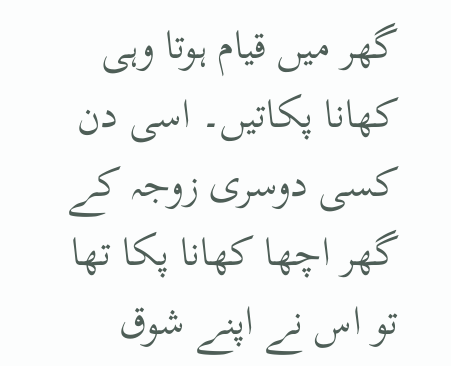گھر میں قیام ہوتا وہی کھانا پکاتیں۔ اسی دن کسی دوسری زوجہ کے گھر اچھا کھانا پکا تھا تو اس نے اپنے شوق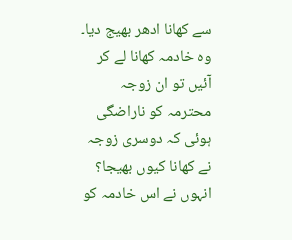سے کھانا ادھر بھیج دیا۔ وہ خادمہ کھانا لے کر آئیں تو ان زوجہ محترمہ کو ناراضگی ہوئی کہ دوسری زوجہ نے کھانا کیوں بھیجا؟ انہوں نے اس خادمہ کو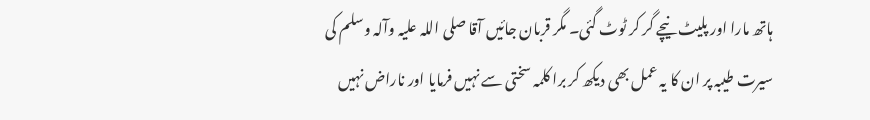ہاتھ مارا اور پلیٹ نیچے گر کر ٹوٹ گئی۔ مگر قربان جائیں آقا صلی اللہ علیہ وآلہ وسلم کی سیرت طیبہ پر ان کا یہ عمل بھی دیکھ کر برا کلمہ سختی سے نہیں فرمایا اور ناراض نہیں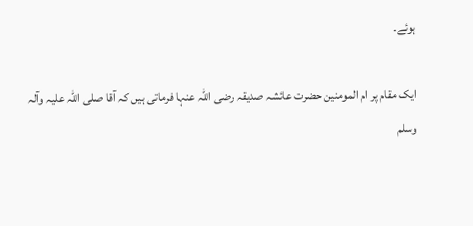ہوئے۔

ایک مقام پر ام المومنین حضرت عائشہ صدیقہ رضی اللہ عنہا فرماتی ہیں کہ آقا صلی اللہ علیہ وآلہ وسلم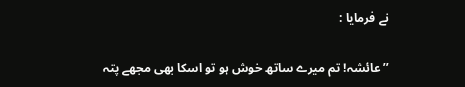نے فرمایا :

’’عائشہ! تم میرے ساتھ خوش ہو تو اسکا بھی مجھے پتہ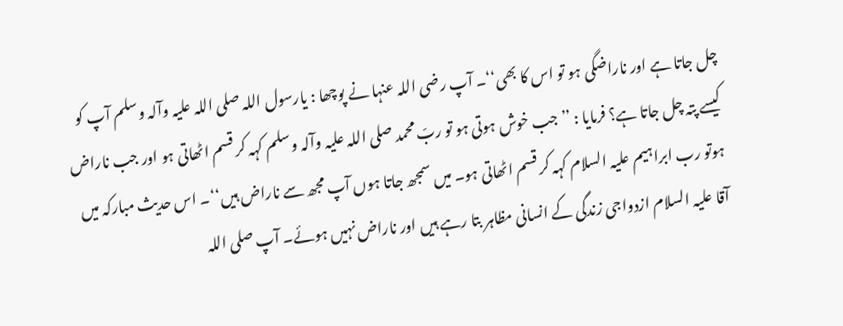چل جاتا ہے اور ناراضگی ہو تو اس کا بھی‘‘۔ آپ رضی اللہ عنہا نے پوچھا : یارسول اللہ صلی اللہ علیہ وآلہ وسلم آپ کو کیسے پتہ چل جاتا ہے؟ فرمایا : ’’جب خوش ہوتی ہو تو ربّ محمد صلی اللہ علیہ وآلہ وسلم کہہ کر قسم اٹھاتی ہو اور جب ناراض ہوتو رب ابراہیم علیہ السلام کہہ کر قسم اٹھاتی ہو۔ میں سمجھ جاتا ہوں آپ مجھ سے ناراض ہیں‘‘۔ اس حدیث مبارکہ میں آقا علیہ السلام ازدواجی زندگی کے انسانی مظاہر بتا رہے ہیں اور ناراض نہیں ہوئے۔ آپ صلی اللہ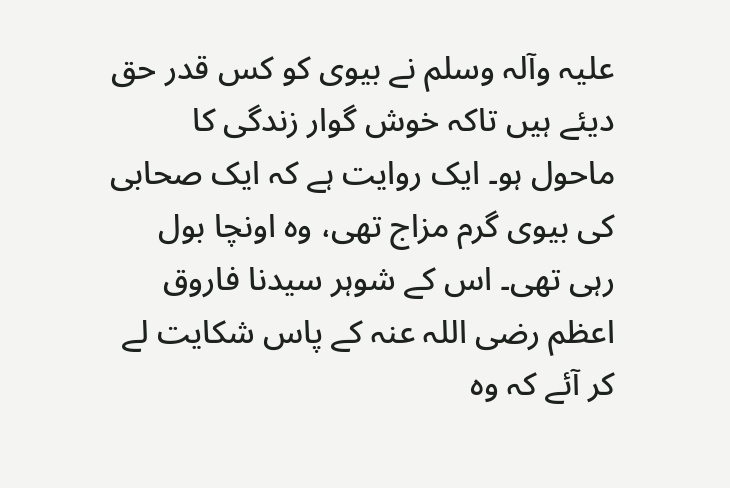علیہ وآلہ وسلم نے بیوی کو کس قدر حق دیئے ہیں تاکہ خوش گوار زندگی کا ماحول ہو۔ ایک روایت ہے کہ ایک صحابی کی بیوی گرم مزاج تھی، وہ اونچا بول رہی تھی۔ اس کے شوہر سیدنا فاروق اعظم رضی اللہ عنہ کے پاس شکایت لے کر آئے کہ وہ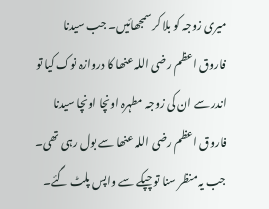میری زوجہ کو بلا کر سمجھائیں۔ جب سیدنا فاروق اعظم رضی اللہ عنھا کا دروازہ نوک کیا تو اندر سے ان کی زوجہ مطہرہ اونچا اونچا سیدنا فاروق اعظم رضی اللہ عنھا سے بول رہی تھی۔ جب یہ منظر سنا تو چپکے سے واپس پلٹ گئے۔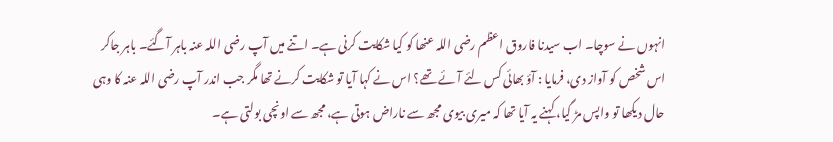انہوں نے سوچا۔ اب سیدنا فاروق اعظم رضی اللہ عنھا کو کیا شکایت کرنی ہے۔ اتنے میں آپ رضی اللہ عنہ باہر آگئے۔ باہر جاکر اس شخص کو آواز دی، فرمایا : آؤ بھائی کس لئے آئے تھے؟ اس نے کہا آیا تو شکایت کرنے تھا مگر جب اندر آپ رضی اللہ عنہ کا وہی حال دیکھا تو واپس مڑ گیا، کہنے یہ آیا تھا کہ میری بیوی مجھ سے ناراض ہوتی ہے، مجھ سے اونچی بولتی ہے۔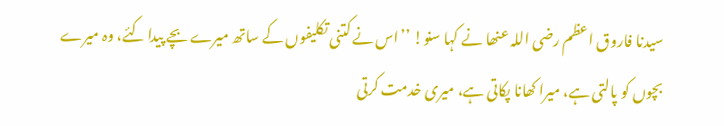سیدنا فاروق اعظم رضی اللہ عنھا نے کہا سنو! ’’اس نے کتنی تکلیفوں کے ساتھ میرے بچے پیدا کئے، وہ میرے بچوں کو پالتی ہے، میرا کھانا پکاتی ہے، میری خدمت کرتی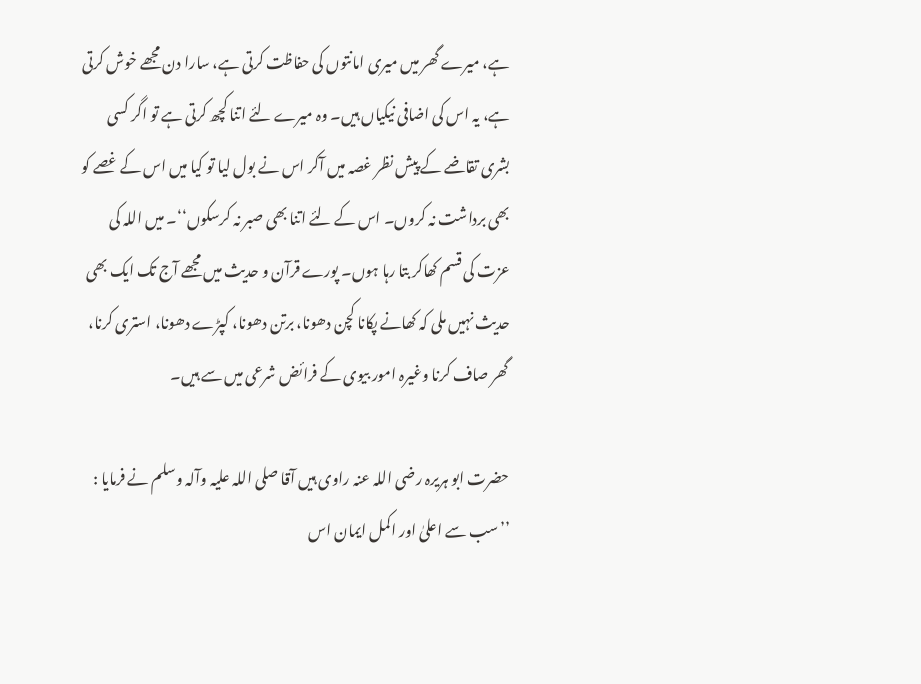ہے، میرے گھر میں میری امانتوں کی حفاظت کرتی ہے، سارا دن مجھے خوش کرتی ہے، یہ اس کی اضافی نیکیاں ہیں۔ وہ میرے لئے اتنا کچھ کرتی ہے تو اگر کسی بشری تقاضے کے پیش نظر غصہ میں آکر اس نے بول لیا تو کیا میں اس کے غصے کو بھی برداشت نہ کروں۔ اس کے لئے اتنا بھی صبر نہ کرسکوں‘‘۔ میں اللہ کی عزت کی قسم کھاکر بتا رہا ہوں۔ پورے قرآن و حدیث میں مجھے آج تک ایک بھی حدیث نہیں ملی کہ کھانے پکانا کچن دھونا، برتن دھونا، کپڑے دھونا، استری کرنا، گھر صاف کرنا وغیرہ امور بیوی کے فرائض شرعی میں سے ہیں۔

حضرت ابو ہریرہ رضی اللہ عنہ راوی ہیں آقا صلی اللہ علیہ وآلہ وسلم نے فرمایا : ’’سب سے اعلیٰ اور اکمل ایمان اس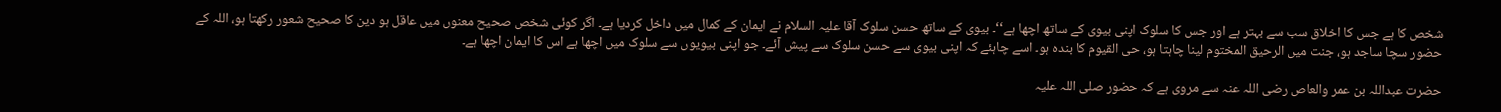شخص کا ہے جس کا اخلاق سب سے بہتر ہے اور جس کا سلوک اپنی بیوی کے ساتھ اچھا ہے‘‘۔ بیوی کے ساتھ حسن سلوک آقا علیہ السلام نے ایمان کے کمال میں داخل کردیا ہے۔ اگر کوئی شخص صحیح معنوں میں عاقل ہو دین کا صحیح شعور رکھتا ہو، اللہ کے حضور سچا ساجد ہو، جنت میں الرحیق المختوم لینا چاہتا ہو، حی القیوم کا بندہ ہو۔ اسے چاہئے کہ اپنی بیوی سے حسن سلوک سے پیش آئے۔ جو اپنی بیویوں سے سلوک میں اچھا ہے اس کا ایمان اچھا ہے۔

حضرت عبداللہ بن عمر والعاص رضی اللہ عنہ سے مروی ہے کہ حضور صلی اللہ علیہ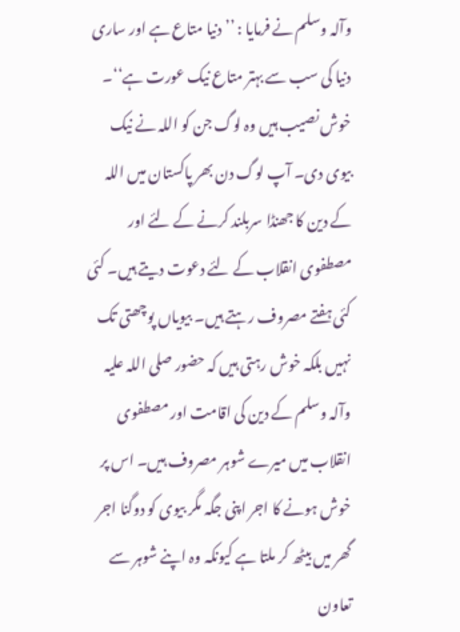وآلہ وسلم نے فرمایا : ’’دنیا متاع ہے اور ساری دنیا کی سب سے بہتر متاع نیک عورت ہے‘‘۔ خوش نصیب ہیں وہ لوگ جن کو اللہ نے نیک بیوی دی۔ آپ لوگ دن بھر پاکستان میں اللہ کے دین کا جھنڈا سربلند کرنے کے لئے اور مصطفوی انقلاب کے لئے دعوت دیتے ہیں۔ کئی کئی ہفتے مصروف رہتے ہیں۔ بیویاں پوچھتی تک نہیں بلکہ خوش رہتی ہیں کہ حضور صلی اللہ علیہ وآلہ وسلم کے دین کی اقامت اور مصطفوی انقلاب میں میرے شوہر مصروف ہیں۔ اس پر خوش ہونے کا اجر اپنی جگہ مگر بیوی کو دوگنا اجر گھر میں بیٹھ کر ملتا ہے کیونکہ وہ اپنے شوہر سے تعاون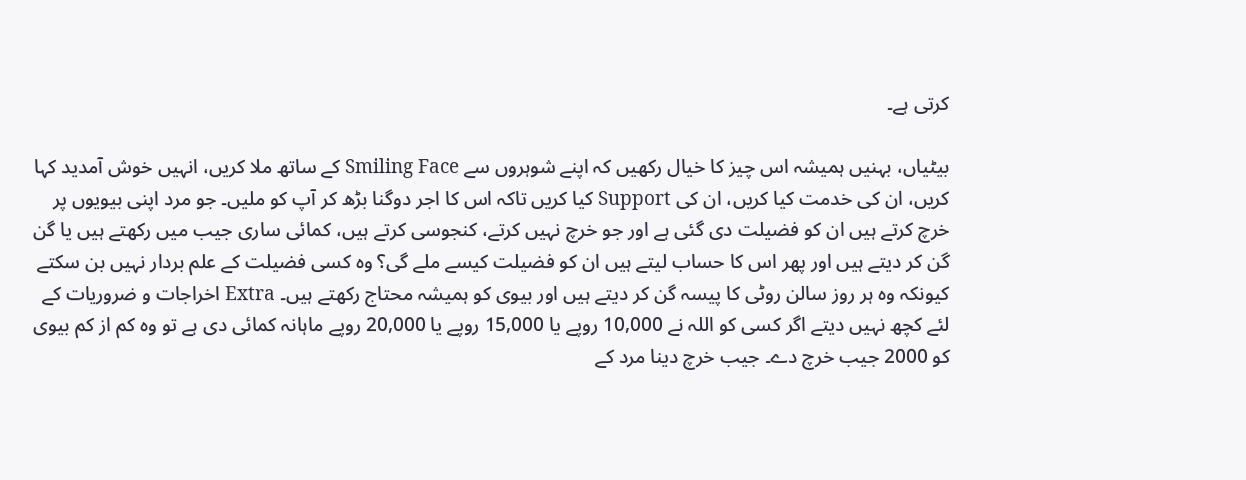کرتی ہے۔

بیٹیاں، بہنیں ہمیشہ اس چیز کا خیال رکھیں کہ اپنے شوہروں سے Smiling Face کے ساتھ ملا کریں، انہیں خوش آمدید کہا کریں، ان کی خدمت کیا کریں، ان کی Support کیا کریں تاکہ اس کا اجر دوگنا بڑھ کر آپ کو ملیں۔ جو مرد اپنی بیویوں پر خرچ کرتے ہیں ان کو فضیلت دی گئی ہے اور جو خرچ نہیں کرتے، کنجوسی کرتے ہیں، کمائی ساری جیب میں رکھتے ہیں یا گن گن کر دیتے ہیں اور پھر اس کا حساب لیتے ہیں ان کو فضیلت کیسے ملے گی؟ وہ کسی فضیلت کے علم بردار نہیں بن سکتے کیونکہ وہ ہر روز سالن روٹی کا پیسہ گن کر دیتے ہیں اور بیوی کو ہمیشہ محتاج رکھتے ہیں۔ Extra اخراجات و ضروریات کے لئے کچھ نہیں دیتے اگر کسی کو اللہ نے 10,000 روپے یا 15,000 روپے یا 20,000 روپے ماہانہ کمائی دی ہے تو وہ کم از کم بیوی کو 2000 جیب خرچ دے۔ جیب خرچ دینا مرد کے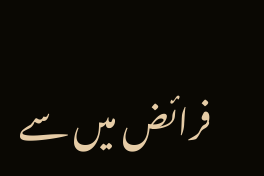فرائض میں سے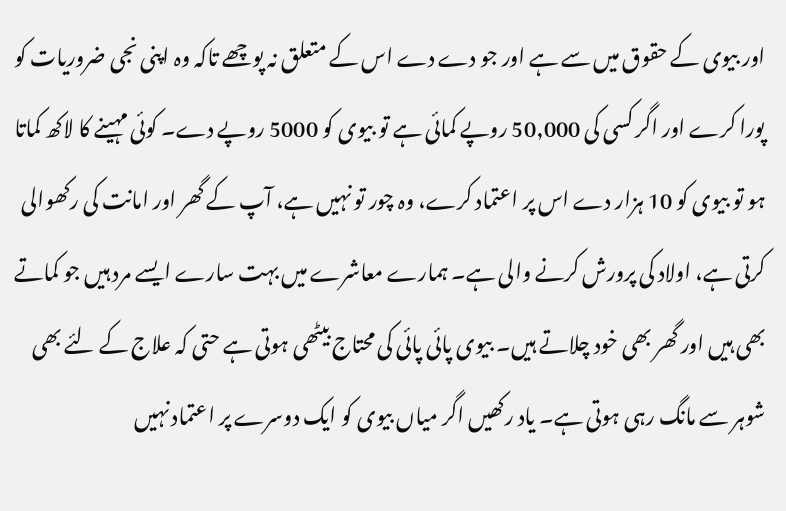اور بیوی کے حقوق میں سے ہے اور جو دے دے اس کے متعلق نہ پوچھے تاکہ وہ اپنی نجی ضروریات کو پورا کرے اور اگر کسی کی 50,000 روپے کمائی ہے تو بیوی کو 5000 روپے دے۔ کوئی مہینے کا لاکھ کماتا ہو تو بیوی کو 10 ہزار دے اس پر اعتماد کرے، وہ چور تو نہیں ہے، آپ کے گھر اور امانت کی رکھوالی کرتی ہے، اولاد کی پرورش کرنے والی ہے۔ ہمارے معاشرے میں بہت سارے ایسے مرد ہیں جو کماتے بھی ہیں اور گھر بھی خود چلاتے ہیں۔ بیوی پائی پائی کی محتاج بیٹھی ہوتی ہے حتی کہ علاج کے لئے بھی شوہر سے مانگ رہی ہوتی ہے۔ یاد رکھیں اگر میاں بیوی کو ایک دوسرے پر اعتماد نہیں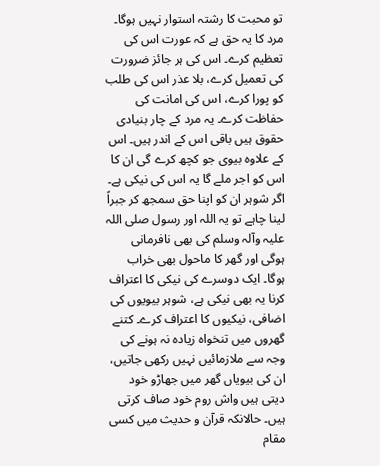تو محبت کا رشتہ استوار نہیں ہوگا۔ مرد کا یہ حق ہے کہ عورت اس کی تعظیم کرے۔ اس کی ہر جائز ضرورت کی تعمیل کرے، بلا عذر اس کی طلب کو پورا کرے، اس کی امانت کی حفاظت کرے۔ یہ مرد کے چار بنیادی حقوق ہیں باقی اس کے اندر ہیں۔ اس کے علاوہ بیوی جو کچھ کرے گی ان کا اس کو اجر ملے گا یہ اس کی نیکی ہے۔ اگر شوہر ان کو اپنا حق سمجھ کر جبراً لینا چاہے تو یہ اللہ اور رسول صلی اللہ علیہ وآلہ وسلم کی بھی نافرمانی ہوگی اور گھر کا ماحول بھی خراب ہوگا۔ ایک دوسرے کی نیکی کا اعتراف کرنا یہ بھی نیکی ہے، شوہر بیویوں کی اضافی، نیکیوں کا اعتراف کرے۔ کتنے گھروں میں تنخواہ زیادہ نہ ہونے کی وجہ سے ملازمائیں نہیں رکھی جاتیں، ان کی بیویاں گھر میں جھاڑو خود دیتی ہیں واش روم خود صاف کرتی ہیں۔ حالانکہ قرآن و حدیث میں کسی مقام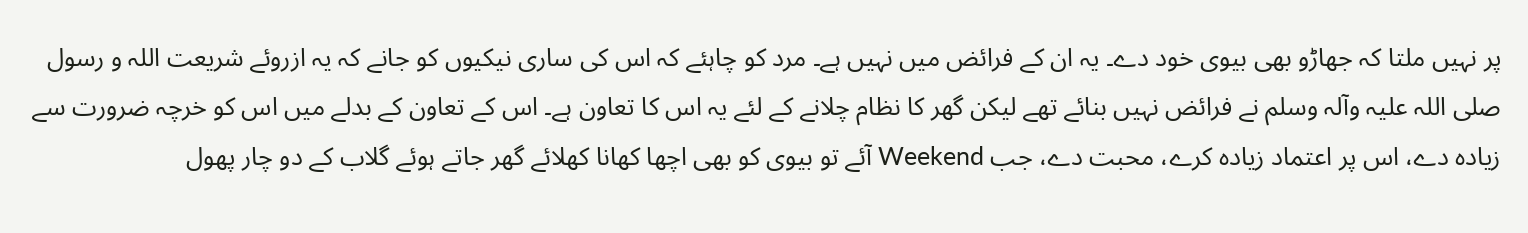پر نہیں ملتا کہ جھاڑو بھی بیوی خود دے۔ یہ ان کے فرائض میں نہیں ہے۔ مرد کو چاہئے کہ اس کی ساری نیکیوں کو جانے کہ یہ ازروئے شریعت اللہ و رسول صلی اللہ علیہ وآلہ وسلم نے فرائض نہیں بنائے تھے لیکن گھر کا نظام چلانے کے لئے یہ اس کا تعاون ہے۔ اس کے تعاون کے بدلے میں اس کو خرچہ ضرورت سے زیادہ دے، اس پر اعتماد زیادہ کرے، محبت دے، جب Weekend آئے تو بیوی کو بھی اچھا کھانا کھلائے گھر جاتے ہوئے گلاب کے دو چار پھول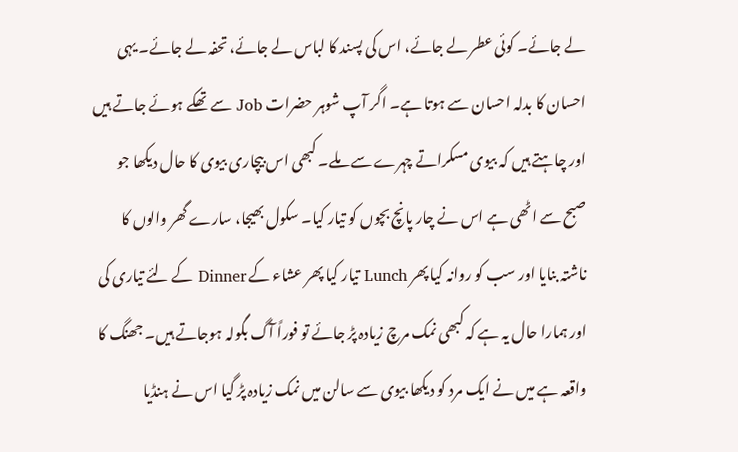لے جائے۔ کوئی عطر لے جائے، اس کی پسند کا لباس لے جائے، تحفہ لے جائے۔ یہی احسان کا بدلہ احسان سے ہوتا ہے۔ اگر آپ شوہر حضرات Job سے تھکے ہوئے جاتے ہیں اور چاہتے ہیں کہ بیوی مسکراتے چہرے سے ملے۔ کبھی اس بیچاری بیوی کا حال دیکھا جو صبح سے اٹھی ہے اس نے چار پانچ بچوں کو تیار کیا۔ سکول بھیجا، سارے گھر والوں کا ناشتہ بنایا اور سب کو روانہ کیا پھر Lunch تیار کیا پھر عشاء کے Dinner کے لئے تیاری کی اور ہمارا حال یہ ہے کہ کبھی نمک مرچ زیادہ پڑ جائے تو فوراً آگ بگولہ ہوجاتے ہیں۔ جھنگ کا واقعہ ہے میں نے ایک مرد کو دیکھا بیوی سے سالن میں نمک زیادہ پڑ گیا اس نے ہنڈیا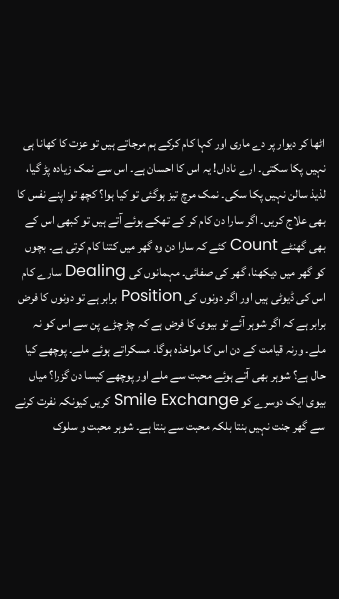اٹھا کر دیوار پر دے ماری اور کہا کام کرکے ہم مرجاتے ہیں تو عزت کا کھانا ہی نہیں پکا سکتی۔ ارے ناداں! یہ اس کا احسان ہے۔ اس سے نمک زیادہ پڑ گیا، لذیذ سالن نہیں پکا سکی۔ نمک مرچ تیز ہوگئی تو کیا ہوا؟ کچھ تو اپنے نفس کا بھی علاج کریں۔ اگر سارا دن کام کر کے تھکے ہوئے آتے ہیں تو کبھی اس کے بھی گھنٹے Count کئے کہ سارا دن وہ گھر میں کتنا کام کرتی ہے۔ بچوں کو گھر میں دیکھنا، گھر کی صفائی۔ مہمانوں کی Dealing سارے کام اس کی ڈیوٹی ہیں اور اگر دونوں کی Position برابر ہے تو دونوں کا فرض برابر ہے کہ اگر شوہر آئے تو بیوی کا فرض ہے کہ چڑ چڑے پن سے اس کو نہ ملے۔ ورنہ قیامت کے دن اس کا مواخذہ ہوگا۔ مسکراتے ہوئے ملے۔ پوچھے کیا حال ہے؟ شوہر بھی آتے ہوئے محبت سے ملے اور پوچھے کیسا دن گزرا؟ میاں بیوی ایک دوسرے کو Smile Exchange کریں کیونکہ نفرت کرنے سے گھر جنت نہیں بنتا بلکہ محبت سے بنتا ہے۔ شوہر محبت و سلوک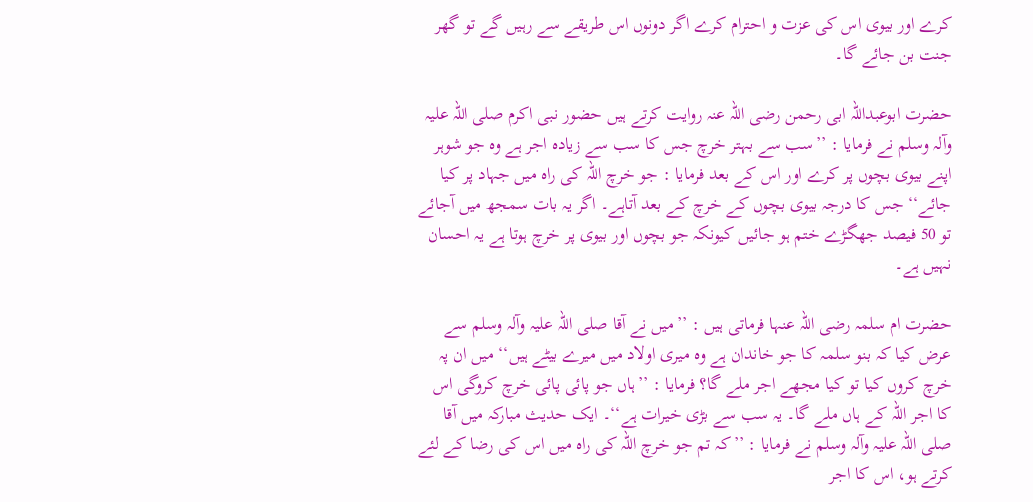کرے اور بیوی اس کی عزت و احترام کرے اگر دونوں اس طریقے سے رہیں گے تو گھر جنت بن جائے گا۔

حضرت ابوعبداللہ ابی رحمن رضی اللہ عنہ روایت کرتے ہیں حضور نبی اکرم صلی اللہ علیہ وآلہ وسلم نے فرمایا : ’’سب سے بہتر خرچ جس کا سب سے زیادہ اجر ہے وہ جو شوہر اپنے بیوی بچوں پر کرے اور اس کے بعد فرمایا : جو خرچ اللہ کی راہ میں جہاد پر کیا جائے‘‘ جس کا درجہ بیوی بچوں کے خرچ کے بعد آتاہے۔ اگر یہ بات سمجھ میں آجائے تو 50 فیصد جھگڑے ختم ہو جائیں کیونکہ جو بچوں اور بیوی پر خرچ ہوتا ہے یہ احسان نہیں ہے۔

حضرت ام سلمہ رضی اللہ عنہا فرماتی ہیں : ’’میں نے آقا صلی اللہ علیہ وآلہ وسلم سے عرض کیا کہ بنو سلمہ کا جو خاندان ہے وہ میری اولاد میں میرے بیٹے ہیں‘‘ میں ان پہ خرچ کروں کیا تو کیا مجھے اجر ملے گا؟ فرمایا : ’’ہاں جو پائی پائی خرچ کروگی اس کا اجر اللہ کے ہاں ملے گا۔ یہ سب سے بڑی خیرات ہے‘‘۔ ایک حدیث مبارکہ میں آقا صلی اللہ علیہ وآلہ وسلم نے فرمایا : ’’کہ تم جو خرچ اللہ کی راہ میں اس کی رضا کے لئے کرتے ہو، اس کا اجر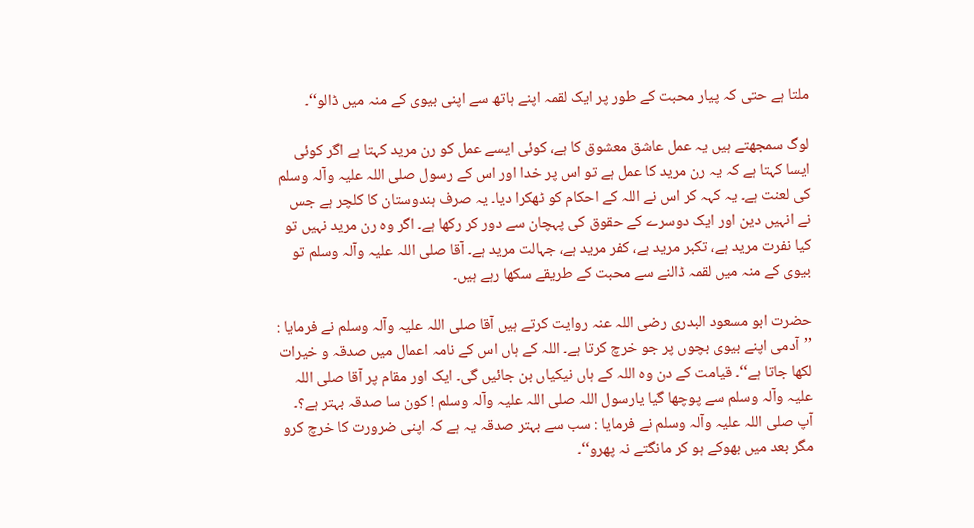ملتا ہے حتی کہ پیار محبت کے طور پر ایک لقمہ اپنے ہاتھ سے اپنی بیوی کے منہ میں ڈالو‘‘۔

لوگ سمجھتے ہیں یہ عمل عاشق معشوق کا ہے، کوئی ایسے عمل کو رن مرید کہتا ہے اگر کوئی ایسا کہتا ہے کہ یہ رن مرید کا عمل ہے تو اس پر خدا اور اس کے رسول صلی اللہ علیہ وآلہ وسلم کی لعنت ہے۔ یہ کہہ کر اس نے اللہ کے احکام کو ٹھکرا دیا۔ یہ صرف ہندوستان کا کلچر ہے جس نے انہیں دین اور ایک دوسرے کے حقوق کی پہچان سے دور کر رکھا ہے۔ اگر وہ رن مرید نہیں تو کیا نفرت مرید ہے، تکبر مرید ہے، کفر مرید ہے، جہالت مرید ہے۔ آقا صلی اللہ علیہ وآلہ وسلم تو بیوی کے منہ میں لقمہ ڈالنے سے محبت کے طریقے سکھا رہے ہیں۔

حضرت ابو مسعود البدری رضی اللہ عنہ روایت کرتے ہیں آقا صلی اللہ علیہ وآلہ وسلم نے فرمایا : ’’آدمی اپنے بیوی بچوں پر جو خرچ کرتا ہے۔ اللہ کے ہاں اس کے نامہ اعمال میں صدقہ و خیرات لکھا جاتا ہے‘‘۔ قیامت کے دن وہ اللہ کے ہاں نیکیاں بن جائیں گی۔ ایک اور مقام پر آقا صلی اللہ علیہ وآلہ وسلم سے پوچھا گیا یارسول اللہ صلی اللہ علیہ وآلہ وسلم ! کون سا صدقہ بہتر ہے؟۔ آپ صلی اللہ علیہ وآلہ وسلم نے فرمایا : سب سے بہتر صدقہ یہ ہے کہ اپنی ضرورت کا خرچ کرو مگر بعد میں بھوکے ہو کر مانگتے نہ پھرو‘‘۔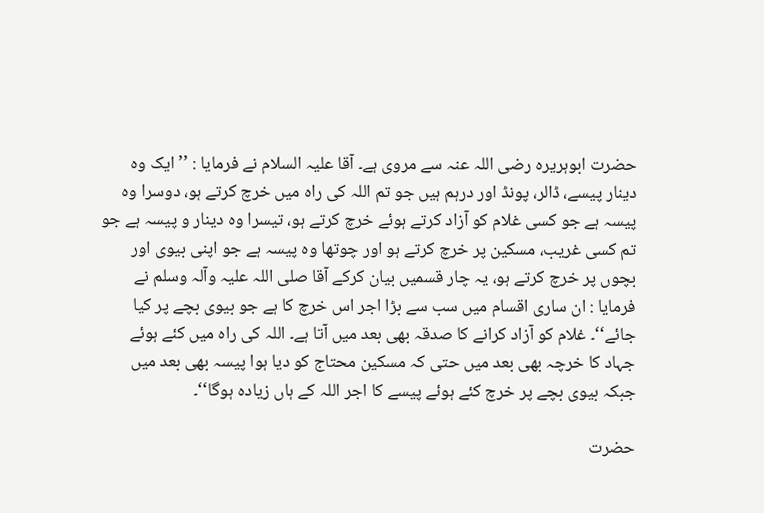حضرت ابوہریرہ رضی اللہ عنہ سے مروی ہے۔ آقا علیہ السلام نے فرمایا : ’’ایک وہ دینار پیسے، ڈالر، پونڈ اور درہم ہیں جو تم اللہ کی راہ میں خرچ کرتے ہو، دوسرا وہ پیسہ ہے جو کسی غلام کو آزاد کرتے ہوئے خرچ کرتے ہو، تیسرا وہ دینار و پیسہ ہے جو تم کسی غریب، مسکین پر خرچ کرتے ہو اور چوتھا وہ پیسہ ہے جو اپنی بیوی اور بچوں پر خرچ کرتے ہو، یہ چار قسمیں بیان کرکے آقا صلی اللہ علیہ وآلہ وسلم نے فرمایا : ان ساری اقسام میں سب سے بڑا اجر اس خرچ کا ہے جو بیوی بچے پر کیا جائے‘‘۔ غلام کو آزاد کرانے کا صدقہ بھی بعد میں آتا ہے۔ اللہ کی راہ میں کئے ہوئے جہاد کا خرچہ بھی بعد میں حتی کہ مسکین محتاج کو دیا ہوا پیسہ بھی بعد میں جبکہ بیوی بچے پر خرچ کئے ہوئے پیسے کا اجر اللہ کے ہاں زیادہ ہوگا‘‘۔

حضرت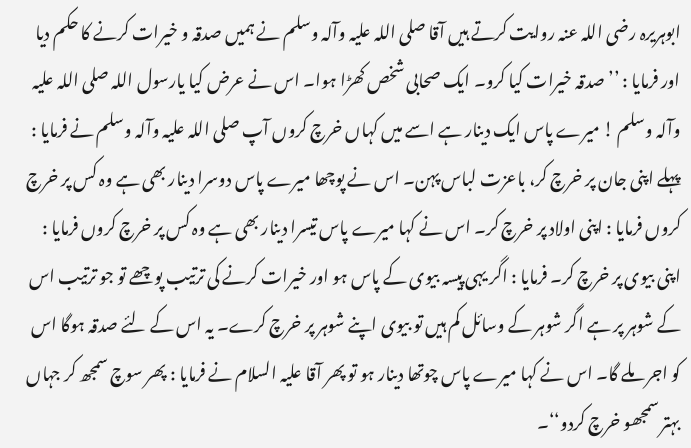ابوہریرہ رضی اللہ عنہ روایت کرتے ہیں آقا صلی اللہ علیہ وآلہ وسلم نے ہمیں صدقہ و خیرات کرنے کا حکم دیا اور فرمایا : ’’صدقہ خیرات کیا کرو۔ ایک صحابی شخص کھڑا ہوا۔ اس نے عرض کیا یارسول اللہ صلی اللہ علیہ وآلہ وسلم ! میرے پاس ایک دینار ہے اسے میں کہاں خرچ کروں آپ صلی اللہ علیہ وآلہ وسلم نے فرمایا : پہلے اپنی جان پر خرچ کر، باعزت لباس پہن۔ اس نے پوچھا میرے پاس دوسرا دینار بھی ہے وہ کس پر خرچ کروں فرمایا : اپنی اولاد پر خرچ کر۔ اس نے کہا میرے پاس تیسرا دینار بھی ہے وہ کس پر خرچ کروں فرمایا : اپنی بیوی پر خرچ کر۔ فرمایا : اگر یہی پیسہ بیوی کے پاس ہو اور خیرات کرنے کی ترتیب پوچھے تو جو ترتیب اس کے شوہر پر ہے اگر شوہر کے وسائل کم ہیں تو بیوی اپنے شوہر پر خرچ کرے۔ یہ اس کے لئے صدقہ ہوگا اس کو اجر ملے گا۔ اس نے کہا میرے پاس چوتھا دینار ہو تو پھر آقا علیہ السلام نے فرمایا : پھر سوچ سمجھ کر جہاں بہتر سمجھو خرچ کردو‘‘۔